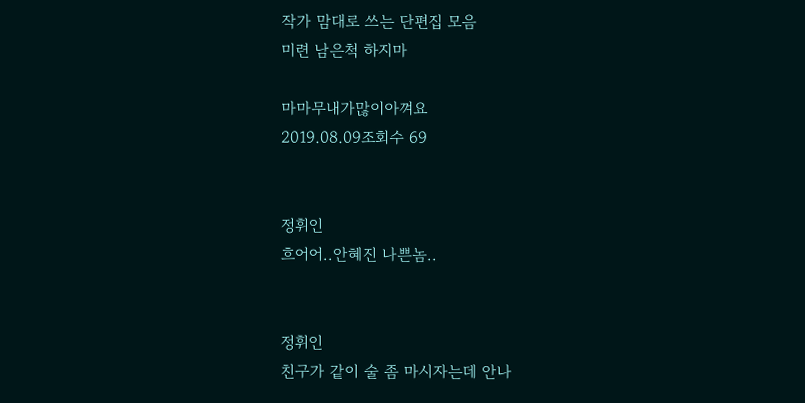작가 맘대로 쓰는 단편집 모음
미련 남은척 하지마

마마무내가많이아껴요
2019.08.09조회수 69


정휘인
흐어어..안혜진 나쁜놈..


정휘인
친구가 같이 술 좀 마시자는데 안나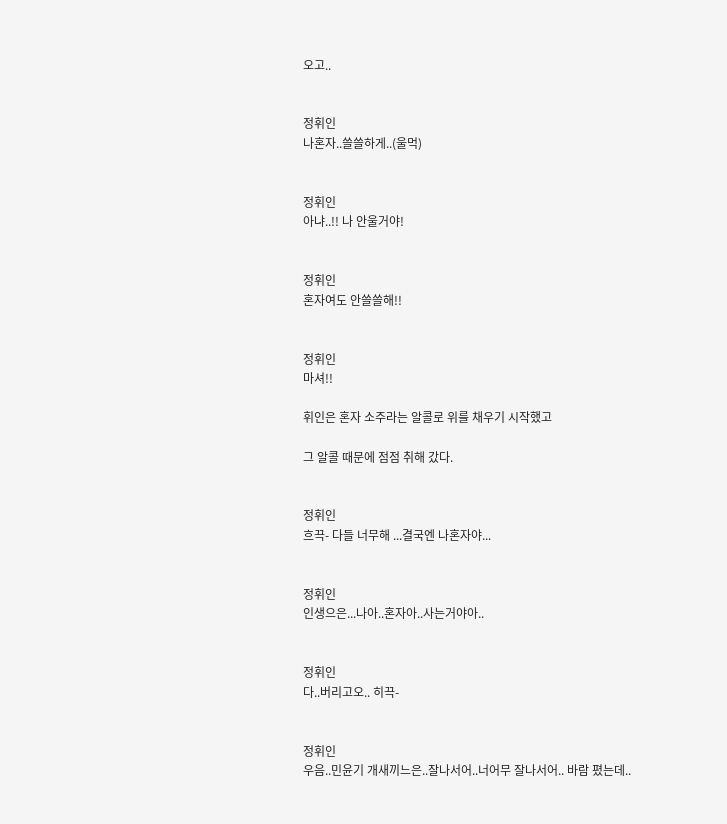오고..


정휘인
나혼자..쓸쓸하게..(울먹)


정휘인
아냐..!! 나 안울거야!


정휘인
혼자여도 안쓸쓸해!!


정휘인
마셔!!

휘인은 혼자 소주라는 알콜로 위를 채우기 시작했고

그 알콜 때문에 점점 취해 갔다.


정휘인
흐끅- 다들 너무해 ...결국엔 나혼자야...


정휘인
인생으은...나아..혼자아..사는거야아..


정휘인
다..버리고오.. 히끅-


정휘인
우음..민윤기 개새끼느은..잘나서어..너어무 잘나서어.. 바람 폈는데..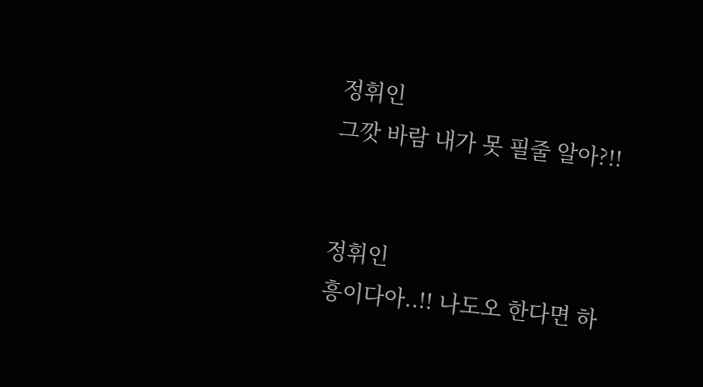정휘인
그깟 바람 내가 못 필줄 알아?!!


정휘인
흥이다아..!! 나도오 한다면 하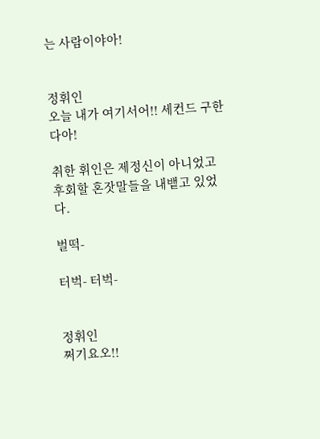는 사람이야아!


정휘인
오늘 내가 여기서어!! 세컨드 구한다아!

취한 휘인은 제정신이 아니었고 후회할 혼잣말들을 내뱉고 있었다.

벌떡-

터벅- 터벅-


정휘인
쩌기요오!!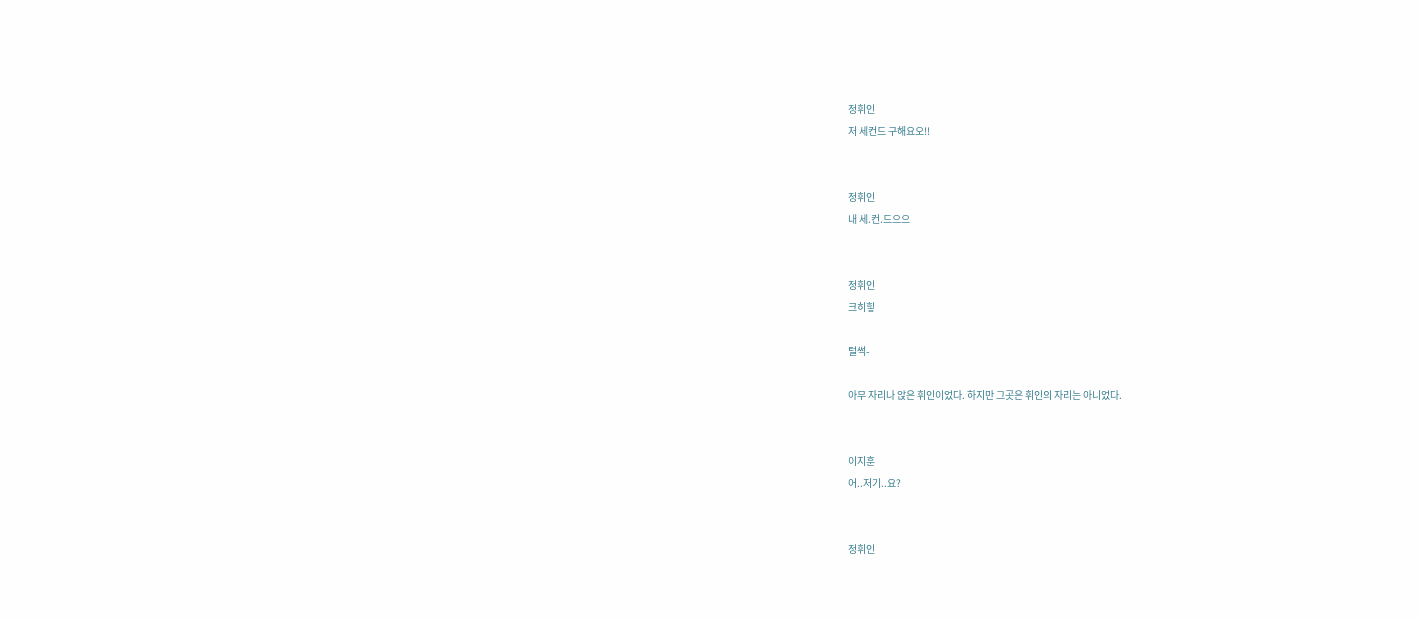정휘인
저 세컨드 구해요오!!


정휘인
내 세.컨.드으으


정휘인
크히힣

털썩-

아무 자리나 앉은 휘인이었다. 하지만 그곳은 휘인의 자리는 아니었다.


이지훈
어..저기..요?


정휘인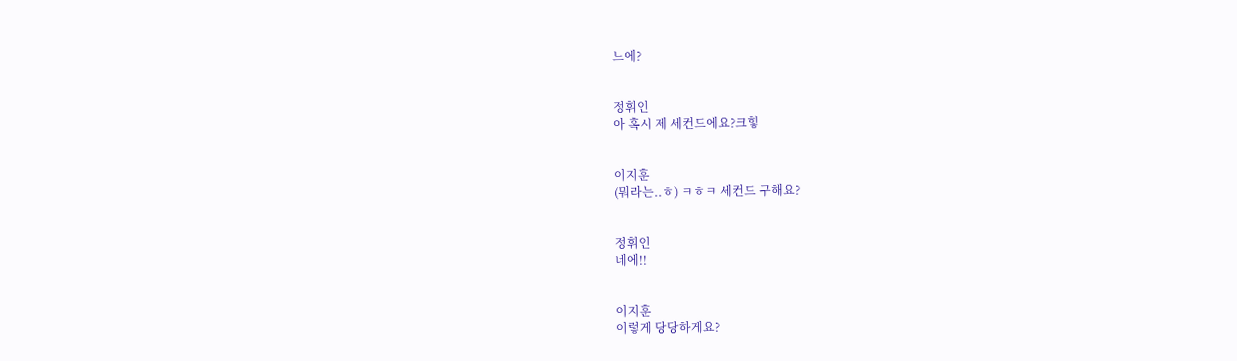느에?


정휘인
아 혹시 제 세컨드에요?크힣


이지훈
(뭐라는..ㅎ) ㅋㅎㅋ 세컨드 구해요?


정휘인
네에!!


이지훈
이렇게 당당하게요?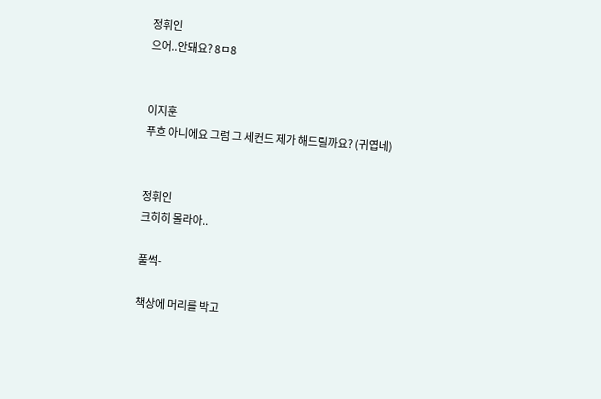정휘인
으어..안돼요? 8ㅁ8


이지훈
푸흐 아니에요 그럼 그 세컨드 제가 해드릴까요? (귀엽네)


정휘인
크히히 몰라아..

풀썩-

책상에 머리를 박고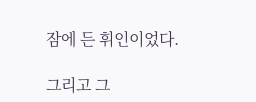잠에 든 휘인이었다.

그리고 그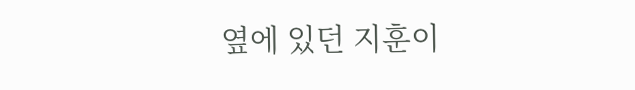옆에 있던 지훈이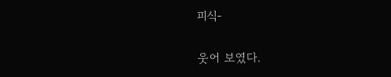피식-

웃어 보였다.